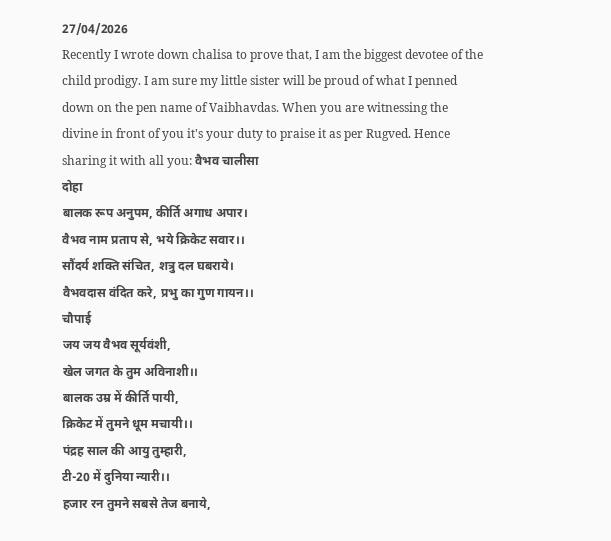27/04/2026
Recently I wrote down chalisa to prove that, I am the biggest devotee of the child prodigy. I am sure my little sister will be proud of what I penned down on the pen name of Vaibhavdas. When you are witnessing the divine in front of you it's your duty to praise it as per Rugved. Hence sharing it with all you: वैभव चालीसा
दोहा
बालक रूप अनुपम, कीर्ति अगाध अपार।
वैभव नाम प्रताप से, भये क्रिकेट सवार।।
सौंदर्य शक्ति संचित, शत्रु दल घबराये।
वैभवदास वंदित करे, प्रभु का गुण गायन।।
चौपाई
जय जय वैभव सूर्यवंशी,
खेल जगत के तुम अविनाशी।।
बालक उम्र में कीर्ति पायी,
क्रिकेट में तुमने धूम मचायी।।
पंद्रह साल की आयु तुम्हारी,
टी-20 में दुनिया न्यारी।।
हजार रन तुमने सबसे तेज बनाये,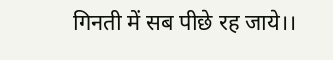गिनती में सब पीछे रह जाये।।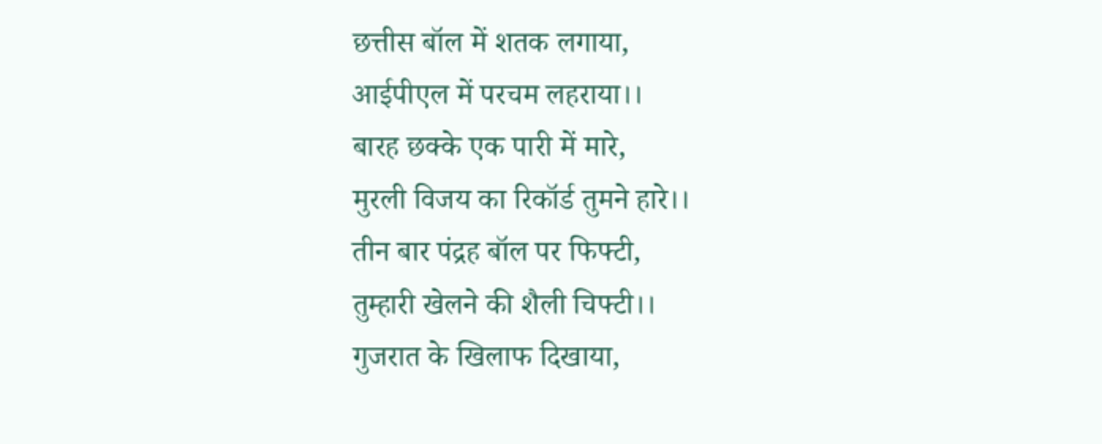छत्तीस बॉल में शतक लगाया,
आईपीएल में परचम लहराया।।
बारह छक्के एक पारी में मारे,
मुरली विजय का रिकॉर्ड तुमने हारे।।
तीन बार पंद्रह बॉल पर फिफ्टी,
तुम्हारी खेलने की शैली चिफ्टी।।
गुजरात के खिलाफ दिखाया,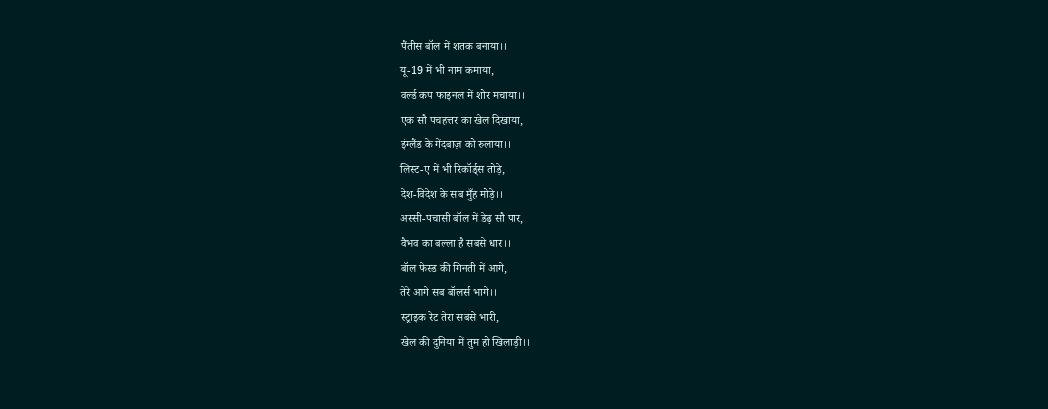पैंतीस बॉल में शतक बनाया।।
यू-19 में भी नाम कमाया,
वर्ल्ड कप फाइनल में शोर मचाया।।
एक सौ पचहत्तर का खेल दिखाया,
इंग्लैंड के गेंदबाज़ को रुलाया।।
लिस्ट-ए में भी रिकॉर्ड्स तोड़े,
देश-विदेश के सब मुँह मोड़े।।
अस्सी-पचासी बॉल में डेढ़ सौ पार,
वैभव का बल्ला है सबसे धार।।
बॉल फेस्ड की गिनती में आगे,
तेरे आगे सब बॉलर्स भागे।।
स्ट्राइक रेट तेरा सबसे भारी,
खेल की दुनिया में तुम हो खिलाड़ी।।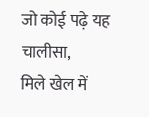जो कोई पढ़े यह चालीसा,
मिले खेल में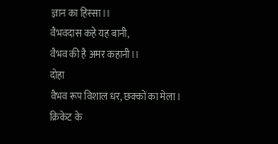ज्ञान का हिस्सा।।
वैभवदास कहे यह बानी,
वैभव की है अमर कहानी।।
दोहा
वैभव रूप विशाल धर, छक्कों का मेला।
क्रिकेट के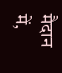मैदान में,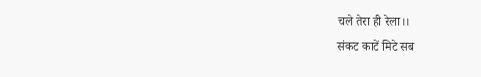चले तेरा ही रेला।।
संकट काटें मिटे सब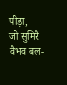पीड़ा,
जो सुमिरै वैभव बल-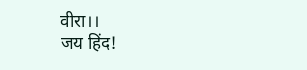वीरा।।
जय हिंद!